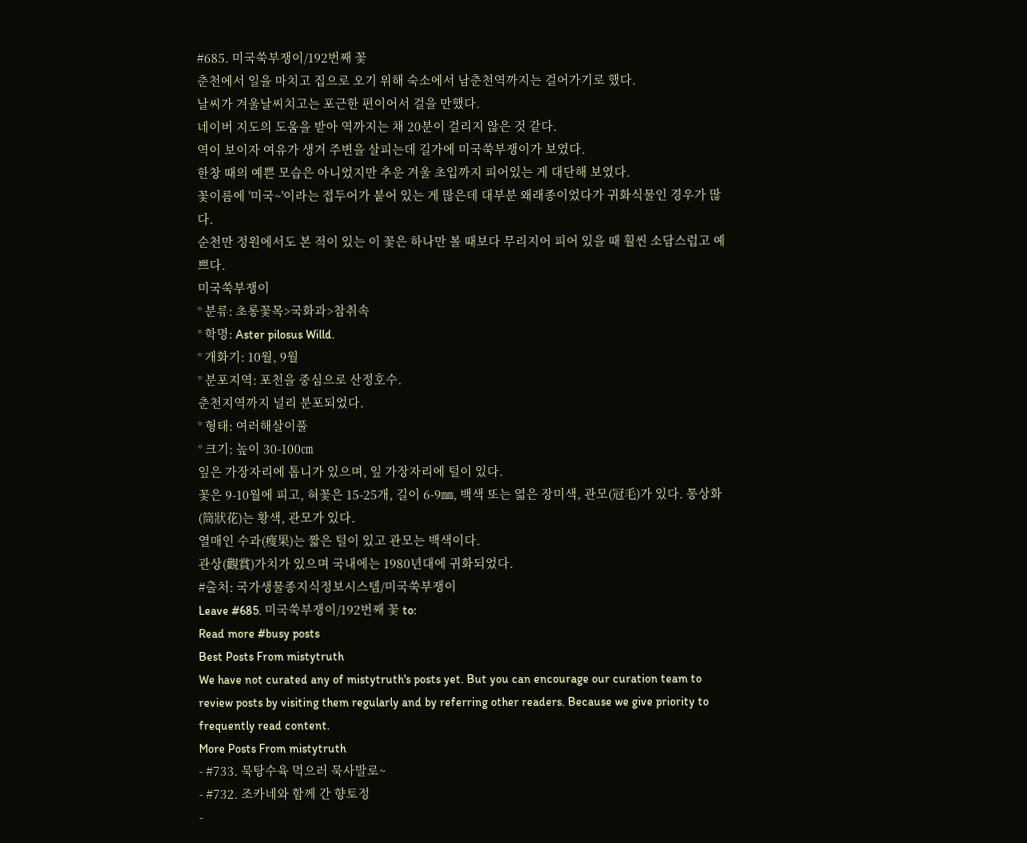#685. 미국쑥부쟁이/192번째 꽃
춘천에서 일을 마치고 집으로 오기 위해 숙소에서 남춘천역까지는 걸어가기로 했다.
날씨가 겨울날씨치고는 포근한 편이어서 걸을 만했다.
네이버 지도의 도움을 받아 역까지는 채 20분이 걸리지 않은 것 같다.
역이 보이자 여유가 생겨 주변을 살피는데 길가에 미국쑥부쟁이가 보였다.
한창 때의 예쁜 모습은 아니었지만 추운 겨울 초입까지 피어있는 게 대단해 보였다.
꽃이름에 '미국~'이라는 접두어가 붙어 있는 게 많은데 대부분 왜래종이었다가 귀화식물인 경우가 많다.
순천만 정원에서도 본 적이 있는 이 꽃은 하나만 볼 때보다 무리지어 피어 있을 때 훨씬 소담스럽고 예쁘다.
미국쑥부쟁이
° 분류: 초롱꽃목>국화과>참취속
° 학명: Aster pilosus Willd.
° 개화기: 10월, 9월
° 분포지역: 포천을 중심으로 산정호수.
춘천지역까지 널리 분포되었다.
° 형태: 여러해살이풀
° 크기: 높이 30-100㎝
잎은 가장자리에 톱니가 있으며, 잎 가장자리에 털이 있다.
꽃은 9-10월에 피고, 혀꽃은 15-25개, 길이 6-9㎜, 백색 또는 엷은 장미색, 관모(冠毛)가 있다. 통상화(筒狀花)는 황색, 관모가 있다.
열매인 수과(瘦果)는 짧은 털이 있고 관모는 백색이다.
관상(觀賞)가치가 있으며 국내에는 1980년대에 귀화되었다.
#출처: 국가생물종지식정보시스템/미국쑥부쟁이
Leave #685. 미국쑥부쟁이/192번째 꽃 to:
Read more #busy posts
Best Posts From mistytruth
We have not curated any of mistytruth's posts yet. But you can encourage our curation team to review posts by visiting them regularly and by referring other readers. Because we give priority to frequently read content.
More Posts From mistytruth
- #733. 묵탕수육 먹으러 묵사발로~
- #732. 조카네와 함께 간 향토정
-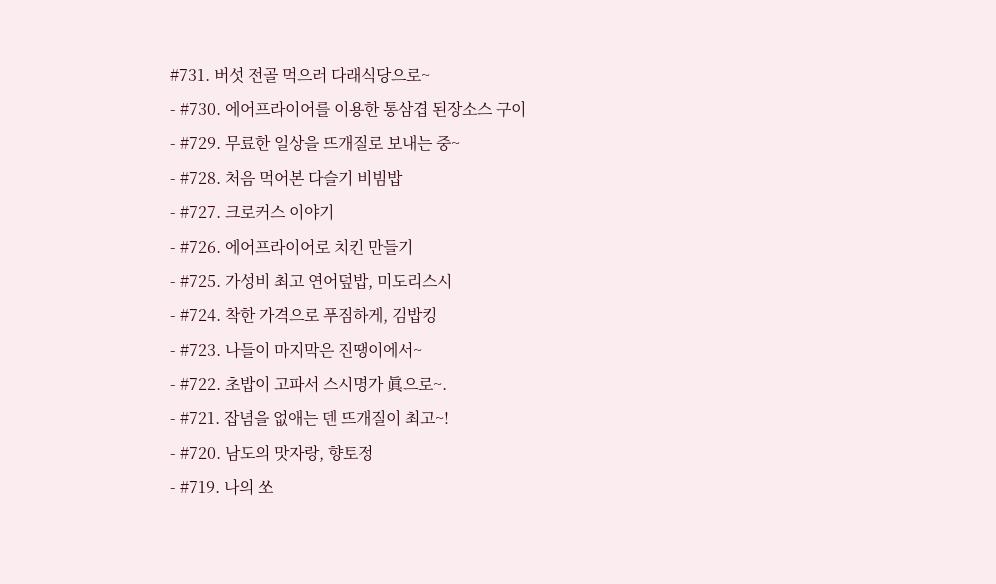#731. 버섯 전골 먹으러 다래식당으로~
- #730. 에어프라이어를 이용한 통삼겹 된장소스 구이
- #729. 무료한 일상을 뜨개질로 보내는 중~
- #728. 처음 먹어본 다슬기 비빔밥
- #727. 크로커스 이야기
- #726. 에어프라이어로 치킨 만들기
- #725. 가성비 최고 연어덮밥, 미도리스시
- #724. 착한 가격으로 푸짐하게, 김밥킹
- #723. 나들이 마지막은 진땡이에서~
- #722. 초밥이 고파서 스시명가 眞으로~.
- #721. 잡념을 없애는 덴 뜨개질이 최고~!
- #720. 남도의 맛자랑, 향토정
- #719. 나의 쏘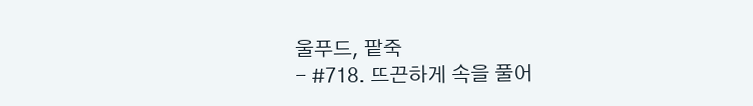울푸드, 팥죽
- #718. 뜨끈하게 속을 풀어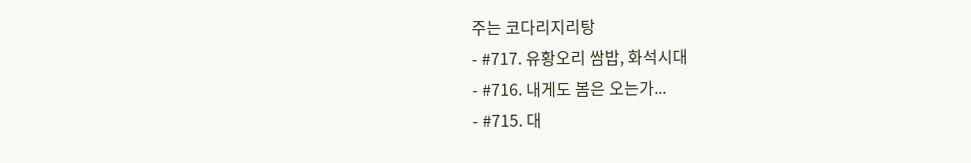주는 코다리지리탕
- #717. 유황오리 쌈밥, 화석시대
- #716. 내게도 봄은 오는가...
- #715. 대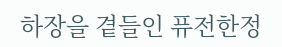하장을 곁들인 퓨전한정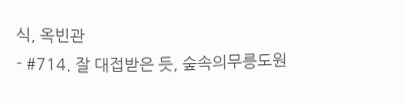식, 옥빈관
- #714. 잘 대접받은 듯, 숲속의무릉도원